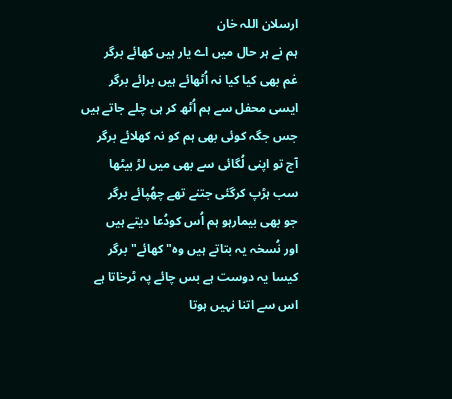ارسلان اللہ خان
ہم نے ہر حال میں اے یار ہیں کھائے برگر
غم بھی کیا کیا نہ اُٹھائے ہیں برائے برگر
ایسی محفل سے ہم اُٹھ کر ہی چلے جاتے ہیں
جس جگہ کوئی بھی ہم کو نہ کھلائے برگر
آج تو اپنی لُگائی سے بھی میں لڑ بیٹھا
سب ہڑپ کرگئی جتنے تھے چھُپائے برگر
جو بھی بیمارہو ہم اُس کودُعا دیتے ہیں
اور نُسخہ یہ بتاتے ہیں وہ" کھائے" برگر
کیسا یہ دوست ہے بس چائے پہ ٹرخاتا ہے
اس سے اتنا نہیں ہوتا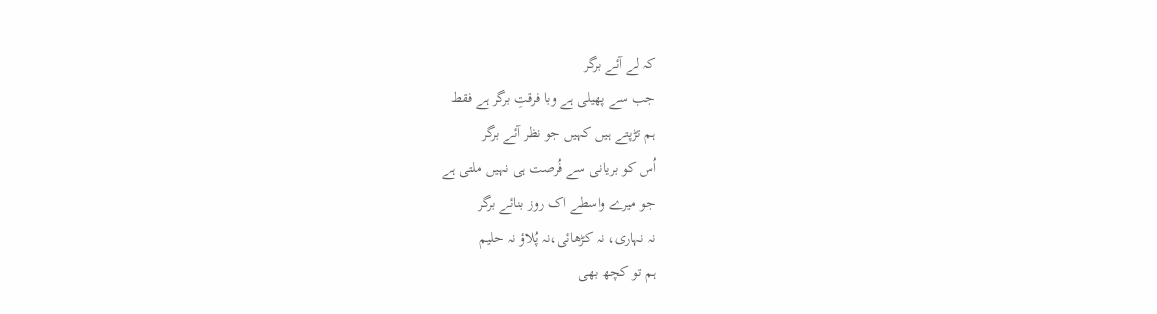کہ لے آئے برگر
جب سے پھیلی ہے وبا فرقتِ برگر ہے فقط
ہم تڑپتے ہیں کہیں جو نظر آئے برگر
اُس کو بریانی سے فُرصت ہی نہیں ملتی ہے
جو میرے واسطے اک روز بنائے برگر
نہ نہاری، نہ کڑھائی،نہ پُلاؤ نہ حلیم
ہم تو کچھ بھی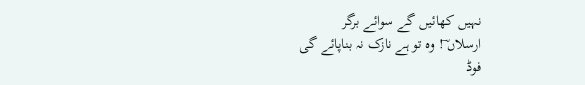نہیں کھائیں گے سوائے برگر
ارسلاں ؔ! وہ تو ہے نازک نہ بناپائے گی
فوڈ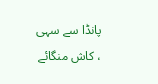پانڈا سے سہی ، کاش منگائے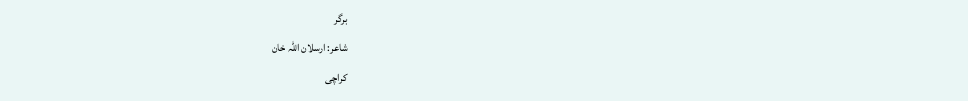برگر
شاعر: ارسلان اللہ خان
کراچی